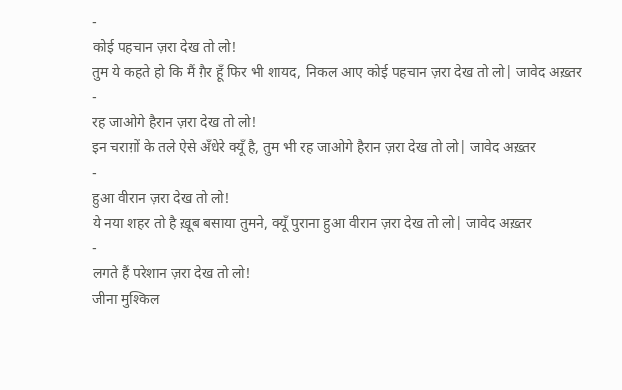-
कोई पहचान ज़रा देख तो लो!
तुम ये कहते हो कि मैं ग़ैर हूँ फिर भी शायद, निकल आए कोई पहचान ज़रा देख तो लो| जावेद अख़्तर
-
रह जाओगे हैरान ज़रा देख तो लो!
इन चराग़ों के तले ऐसे अँधेरे क्यूँ है, तुम भी रह जाओगे हैरान ज़रा देख तो लो| जावेद अख़्तर
-
हुआ वीरान ज़रा देख तो लो!
ये नया शहर तो है ख़ूब बसाया तुमने, क्यूँ पुराना हुआ वीरान ज़रा देख तो लो| जावेद अख़्तर
-
लगते हैं परेशान ज़रा देख तो लो!
जीना मुश्किल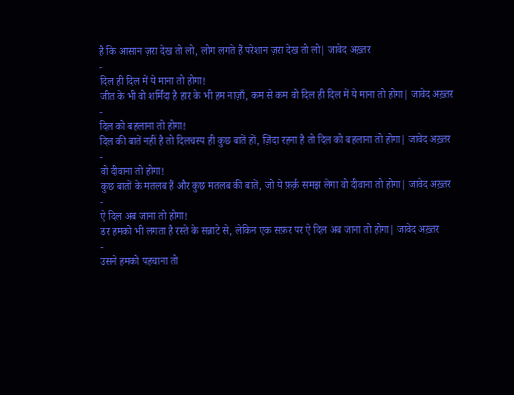है कि आसान ज़रा देख तो लो, लोग लगते हैं परेशान ज़रा देख तो लो| जावेद अख़्तर
-
दिल ही दिल में ये माना तो होगा!
जीत के भी वो शर्मिंदा है हार के भी हम नाज़ाँ, कम से कम वो दिल ही दिल में ये माना तो होगा| जावेद अख़्तर
-
दिल को बहलाना तो होगा!
दिल की बातें नहीं है तो दिलचस्प ही कुछ बातें हों, ज़िंदा रहना है तो दिल को बहलाना तो होगा| जावेद अख़्तर
-
वो दीवाना तो होगा!
कुछ बातों के मतलब हैं और कुछ मतलब की बातें, जो ये फ़र्क़ समझ लेगा वो दीवाना तो होगा| जावेद अख़्तर
-
ऐ दिल अब जाना तो होगा!
डर हमको भी लगता है रस्ते के सन्नाटे से, लेकिन एक सफ़र पर ऐ दिल अब जाना तो होगा| जावेद अख़्तर
-
उसने हमको पहचाना तो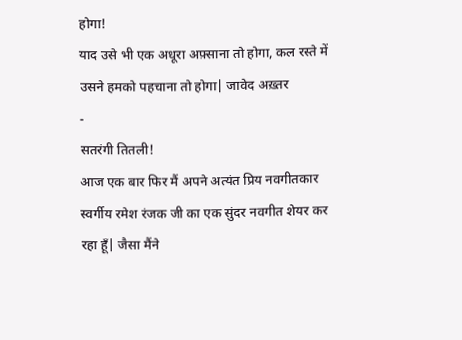होगा!
याद उसे भी एक अधूरा अफ़्साना तो होगा, कल रस्ते में उसने हमको पहचाना तो होगा| जावेद अख़्तर
-
सतरंगी तितली!
आज एक बार फिर मैं अपने अत्यंत प्रिय नवगीतकार स्वर्गीय रमेश रंजक जी का एक सुंदर नवगीत शेयर कर रहा हूँ| जैसा मैंने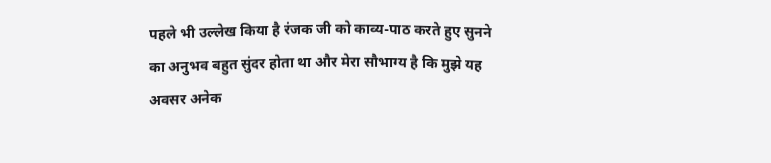पहले भी उल्लेख किया है रंजक जी को काव्य-पाठ करते हुए सुनने का अनुभव बहुत सुंदर होता था और मेरा सौभाग्य है कि मुझे यह अवसर अनेक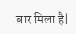बार मिला है|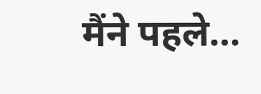मैंने पहले…